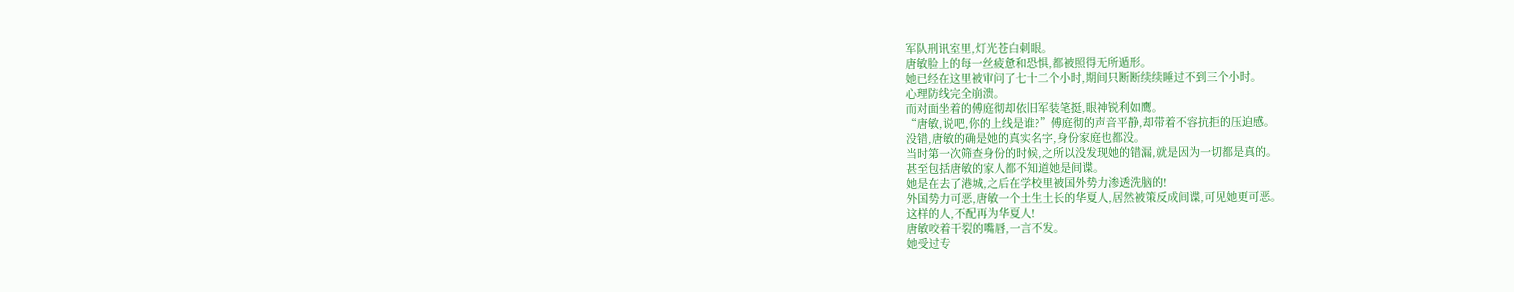军队刑讯室里,灯光苍白刺眼。
唐敏脸上的每一丝疲惫和恐惧,都被照得无所遁形。
她已经在这里被审问了七十二个小时,期间只断断续续睡过不到三个小时。
心理防线完全崩溃。
而对面坐着的傅庭彻却依旧军装笔挺,眼神锐利如鹰。
“唐敏,说吧,你的上线是谁?”傅庭彻的声音平静,却带着不容抗拒的压迫感。
没错,唐敏的确是她的真实名字,身份家庭也都没。
当时第一次筛查身份的时候,之所以没发现她的错漏,就是因为一切都是真的。
甚至包括唐敏的家人都不知道她是间谍。
她是在去了港城,之后在学校里被国外势力渗透洗脑的!
外国势力可恶,唐敏一个土生土长的华夏人,居然被策反成间谍,可见她更可恶。
这样的人,不配再为华夏人!
唐敏咬着干裂的嘴唇,一言不发。
她受过专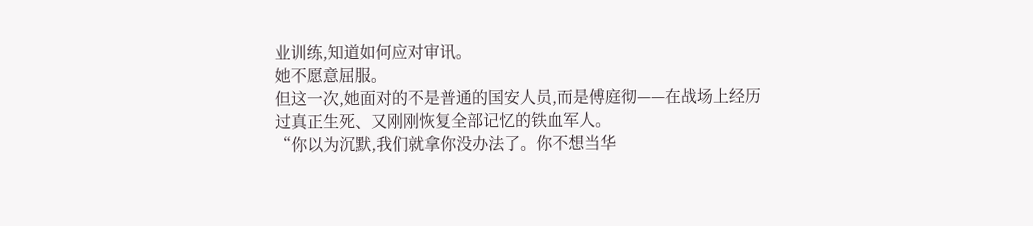业训练,知道如何应对审讯。
她不愿意屈服。
但这一次,她面对的不是普通的国安人员,而是傅庭彻——在战场上经历过真正生死、又刚刚恢复全部记忆的铁血军人。
“你以为沉默,我们就拿你没办法了。你不想当华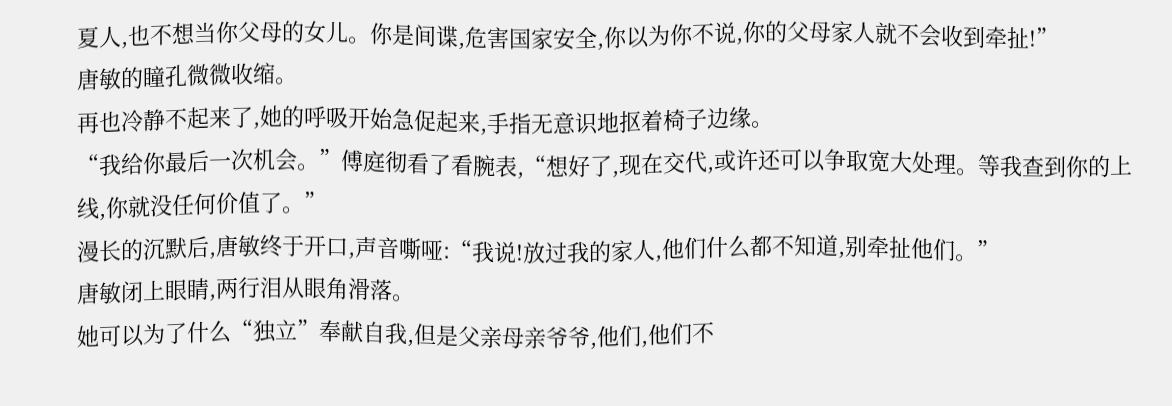夏人,也不想当你父母的女儿。你是间谍,危害国家安全,你以为你不说,你的父母家人就不会收到牵扯!”
唐敏的瞳孔微微收缩。
再也冷静不起来了,她的呼吸开始急促起来,手指无意识地抠着椅子边缘。
“我给你最后一次机会。”傅庭彻看了看腕表,“想好了,现在交代,或许还可以争取宽大处理。等我查到你的上线,你就没任何价值了。”
漫长的沉默后,唐敏终于开口,声音嘶哑:“我说!放过我的家人,他们什么都不知道,别牵扯他们。”
唐敏闭上眼睛,两行泪从眼角滑落。
她可以为了什么“独立”奉献自我,但是父亲母亲爷爷,他们,他们不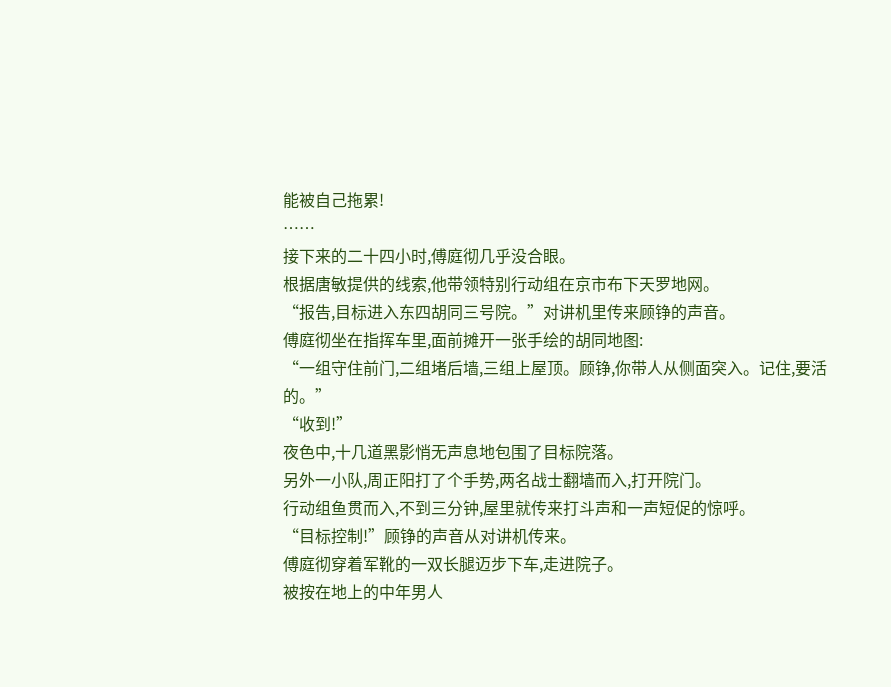能被自己拖累!
……
接下来的二十四小时,傅庭彻几乎没合眼。
根据唐敏提供的线索,他带领特别行动组在京市布下天罗地网。
“报告,目标进入东四胡同三号院。”对讲机里传来顾铮的声音。
傅庭彻坐在指挥车里,面前摊开一张手绘的胡同地图:
“一组守住前门,二组堵后墙,三组上屋顶。顾铮,你带人从侧面突入。记住,要活的。”
“收到!”
夜色中,十几道黑影悄无声息地包围了目标院落。
另外一小队,周正阳打了个手势,两名战士翻墙而入,打开院门。
行动组鱼贯而入,不到三分钟,屋里就传来打斗声和一声短促的惊呼。
“目标控制!”顾铮的声音从对讲机传来。
傅庭彻穿着军靴的一双长腿迈步下车,走进院子。
被按在地上的中年男人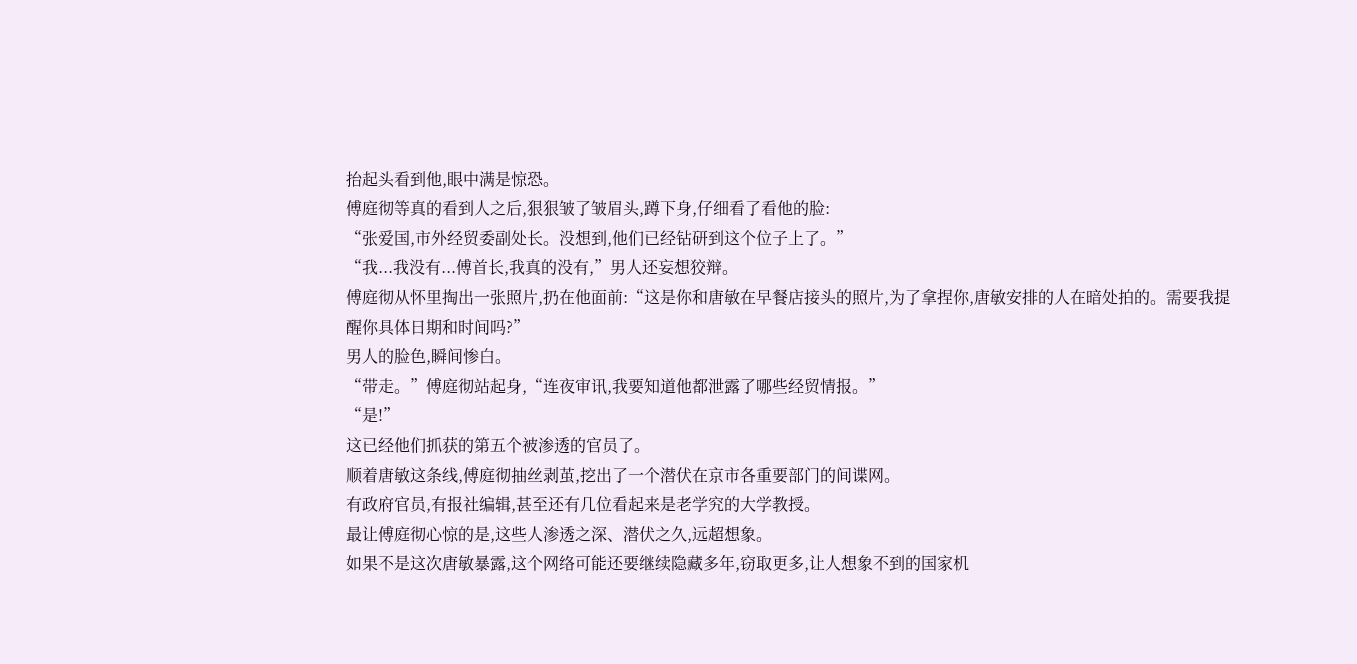抬起头看到他,眼中满是惊恐。
傅庭彻等真的看到人之后,狠狠皱了皱眉头,蹲下身,仔细看了看他的脸:
“张爱国,市外经贸委副处长。没想到,他们已经钻研到这个位子上了。”
“我...我没有...傅首长,我真的没有,”男人还妄想狡辩。
傅庭彻从怀里掏出一张照片,扔在他面前:“这是你和唐敏在早餐店接头的照片,为了拿捏你,唐敏安排的人在暗处拍的。需要我提醒你具体日期和时间吗?”
男人的脸色,瞬间惨白。
“带走。”傅庭彻站起身,“连夜审讯,我要知道他都泄露了哪些经贸情报。”
“是!”
这已经他们抓获的第五个被渗透的官员了。
顺着唐敏这条线,傅庭彻抽丝剥茧,挖出了一个潜伏在京市各重要部门的间谍网。
有政府官员,有报社编辑,甚至还有几位看起来是老学究的大学教授。
最让傅庭彻心惊的是,这些人渗透之深、潜伏之久,远超想象。
如果不是这次唐敏暴露,这个网络可能还要继续隐藏多年,窃取更多,让人想象不到的国家机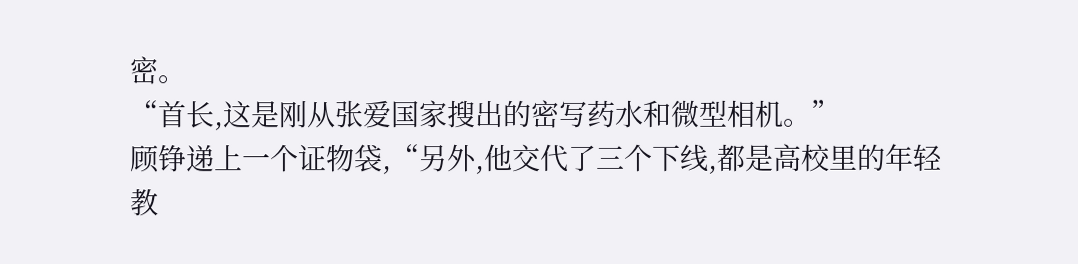密。
“首长,这是刚从张爱国家搜出的密写药水和微型相机。”
顾铮递上一个证物袋,“另外,他交代了三个下线,都是高校里的年轻教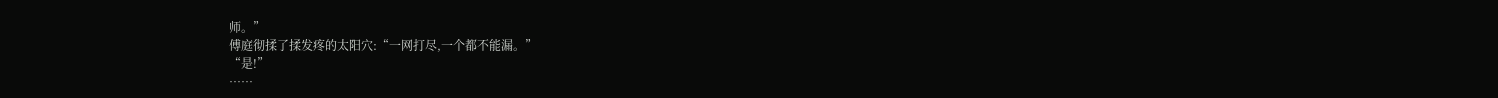师。”
傅庭彻揉了揉发疼的太阳穴:“一网打尽,一个都不能漏。”
“是!”
……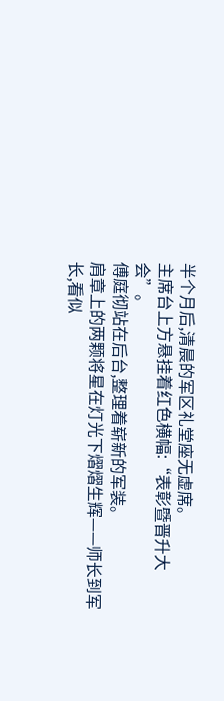半个月后,清晨的军区礼堂座无虚席。
主席台上方悬挂着红色横幅:“表彰暨晋升大会”。
傅庭彻站在后台,整理着崭新的军装。
肩章上的两颗将星在灯光下熠熠生辉——师长到军长,看似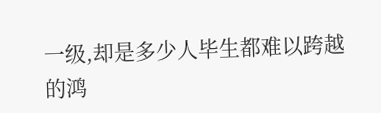一级,却是多少人毕生都难以跨越的鸿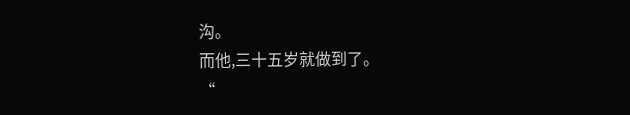沟。
而他,三十五岁就做到了。
“